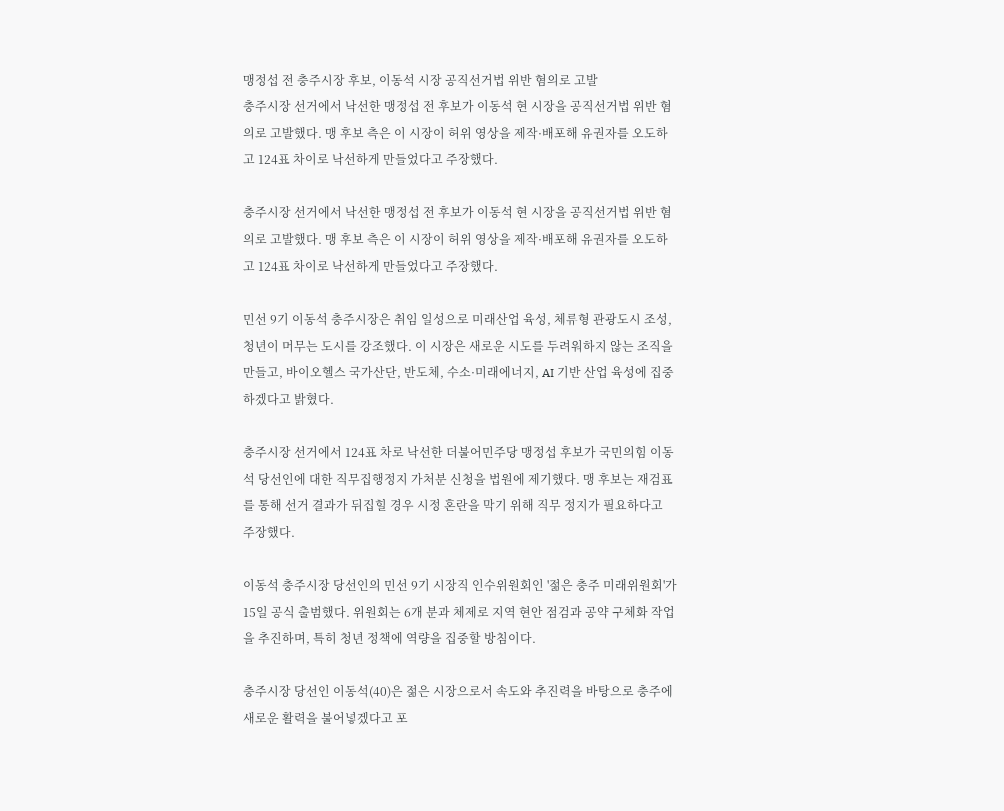맹정섭 전 충주시장 후보, 이동석 시장 공직선거법 위반 혐의로 고발
충주시장 선거에서 낙선한 맹정섭 전 후보가 이동석 현 시장을 공직선거법 위반 혐의로 고발했다. 맹 후보 측은 이 시장이 허위 영상을 제작·배포해 유권자를 오도하고 124표 차이로 낙선하게 만들었다고 주장했다.

충주시장 선거에서 낙선한 맹정섭 전 후보가 이동석 현 시장을 공직선거법 위반 혐의로 고발했다. 맹 후보 측은 이 시장이 허위 영상을 제작·배포해 유권자를 오도하고 124표 차이로 낙선하게 만들었다고 주장했다.

민선 9기 이동석 충주시장은 취임 일성으로 미래산업 육성, 체류형 관광도시 조성, 청년이 머무는 도시를 강조했다. 이 시장은 새로운 시도를 두려워하지 않는 조직을 만들고, 바이오헬스 국가산단, 반도체, 수소·미래에너지, AI 기반 산업 육성에 집중하겠다고 밝혔다.

충주시장 선거에서 124표 차로 낙선한 더불어민주당 맹정섭 후보가 국민의힘 이동석 당선인에 대한 직무집행정지 가처분 신청을 법원에 제기했다. 맹 후보는 재검표를 통해 선거 결과가 뒤집힐 경우 시정 혼란을 막기 위해 직무 정지가 필요하다고 주장했다.

이동석 충주시장 당선인의 민선 9기 시장직 인수위원회인 '젊은 충주 미래위원회'가 15일 공식 출범했다. 위원회는 6개 분과 체제로 지역 현안 점검과 공약 구체화 작업을 추진하며, 특히 청년 정책에 역량을 집중할 방침이다.

충주시장 당선인 이동석(40)은 젊은 시장으로서 속도와 추진력을 바탕으로 충주에 새로운 활력을 불어넣겠다고 포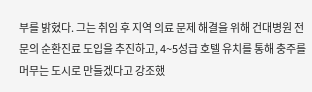부를 밝혔다. 그는 취임 후 지역 의료 문제 해결을 위해 건대병원 전문의 순환진료 도입을 추진하고, 4~5성급 호텔 유치를 통해 충주를 머무는 도시로 만들겠다고 강조했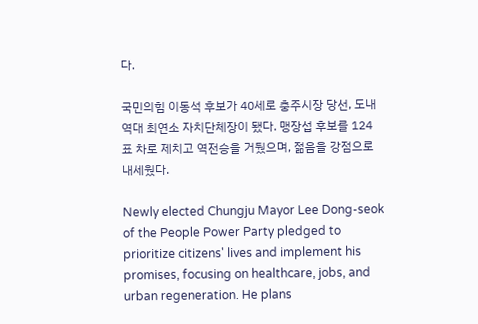다.

국민의힘 이동석 후보가 40세로 충주시장 당선, 도내 역대 최연소 자치단체장이 됐다. 맹장섭 후보를 124표 차로 제치고 역전승을 거뒀으며, 젊음을 강점으로 내세웠다.

Newly elected Chungju Mayor Lee Dong-seok of the People Power Party pledged to prioritize citizens' lives and implement his promises, focusing on healthcare, jobs, and urban regeneration. He plans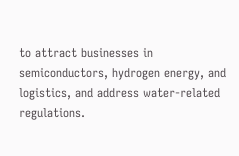to attract businesses in semiconductors, hydrogen energy, and logistics, and address water-related regulations.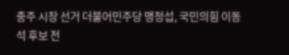충주 시장 선거 더불어민주당 맹정섭, 국민의힘 이동석 후보 전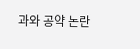과와 공약 논란